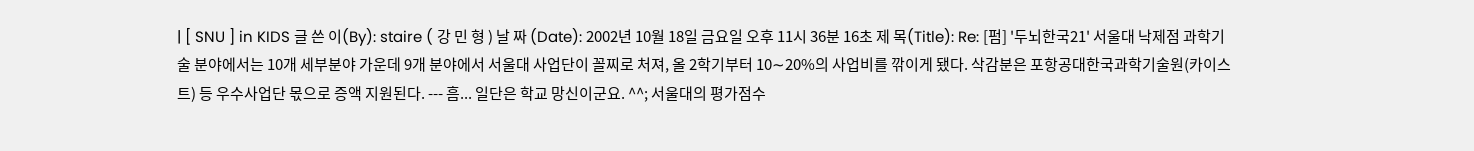| [ SNU ] in KIDS 글 쓴 이(By): staire ( 강 민 형 ) 날 짜 (Date): 2002년 10월 18일 금요일 오후 11시 36분 16초 제 목(Title): Re: [펌] '두뇌한국21' 서울대 낙제점 과학기술 분야에서는 10개 세부분야 가운데 9개 분야에서 서울대 사업단이 꼴찌로 처져, 올 2학기부터 10∼20%의 사업비를 깎이게 됐다. 삭감분은 포항공대한국과학기술원(카이스트) 등 우수사업단 몫으로 증액 지원된다. --- 흠... 일단은 학교 망신이군요. ^^; 서울대의 평가점수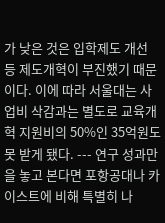가 낮은 것은 입학제도 개선 등 제도개혁이 부진했기 때문이다. 이에 따라 서울대는 사업비 삭감과는 별도로 교육개혁 지원비의 50%인 35억원도 못 받게 됐다. --- 연구 성과만을 놓고 본다면 포항공대나 카이스트에 비해 특별히 나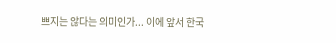쁘지는 않다는 의미인가... 이에 앞서 한국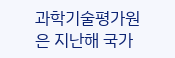과학기술평가원은 지난해 국가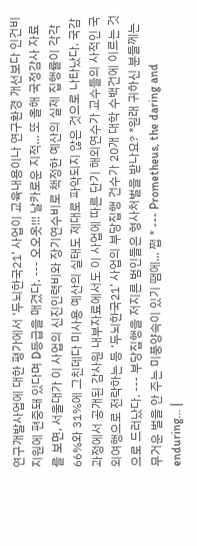연구개발사업에 대한 평가에서 ‘두뇌한국21’ 사업이 교육내용이나 연구환경 개선보다 인건비 지원에 편중돼 있다며 D등급을 매겼다. --- 오오옷!!! 날카로운 지적... 또 올해 국정감사 자료를 보면, 서울대가 이 사업의 신진인력비와 장기연수비로 책정한 예산의 실제 집행률이 각각 66%와 31%에 그친데다 미사용 예산의 실태도 제대로 파악되지 않은 것으로 나타났다. 국감 과정에서 공개된 감사원 내부자료에서도 이 사업에 따른 단기 해외연수가 교수들의 사적인 국외여행으로 전락하는 등 ‘두뇌한국21’ 사업의 부당집행 건수가 20개 대학 수백건에 이르는 것으로 드러났다. --- 부당집행을 저지른 범인들은 형사처벌을 받나요? *원래 귀하신 분들께는 무거운 벌을 안 주는 미풍양속이 있기 땜에... 쩝 * --- Prometheus, the daring and enduring... |